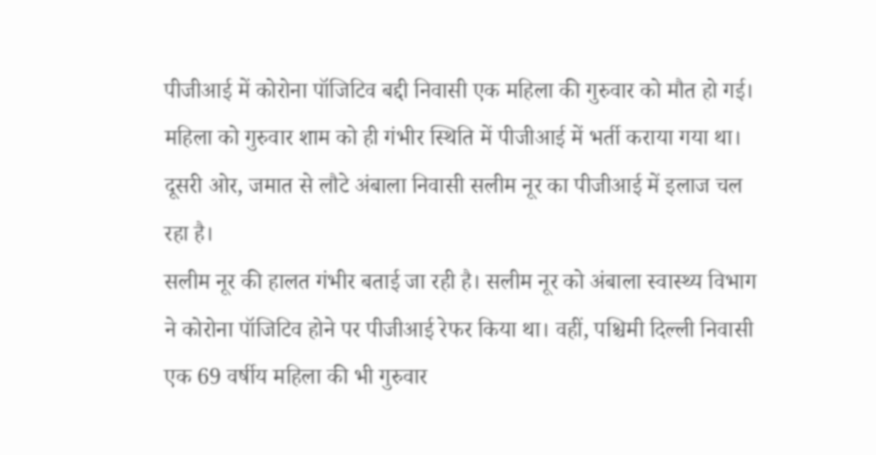पीजीआई में कोरोना पॉजिटिव बद्दी निवासी एक महिला की गुरुवार को मौत हो गई। महिला को गुरुवार शाम को ही गंभीर स्थिति में पीजीआई में भर्ती कराया गया था। दूसरी ओर, जमात से लौटे अंबाला निवासी सलीम नूर का पीजीआई में इलाज चल रहा है।
सलीम नूर की हालत गंभीर बताई जा रही है। सलीम नूर को अंबाला स्वास्थ्य विभाग ने कोरोना पॉजिटिव होने पर पीजीआई रेफर किया था। वहीं, पश्चिमी दिल्ली निवासी एक 69 वर्षीय महिला की भी गुरुवार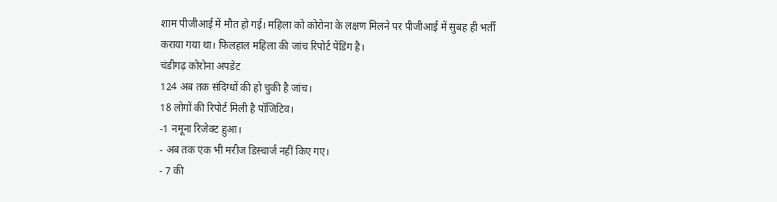शाम पीजीआई में मौत हो गई। महिला को कोरोना के लक्षण मिलने पर पीजीआई में सुबह ही भर्ती कराया गया था। फिलहाल महिला की जांच रिपोर्ट पेंडिंग है।
चंडीगढ़ कोरोना अपडेट
124 अब तक संदिग्धों की हो चुकी है जांच।
18 लोगों की रिपोर्ट मिली है पॉजिटिव।
-1 नमूना रिजेक्ट हुआ।
- अब तक एक भी मरीज डिस्चार्ज नहीं किए गए।
- 7 की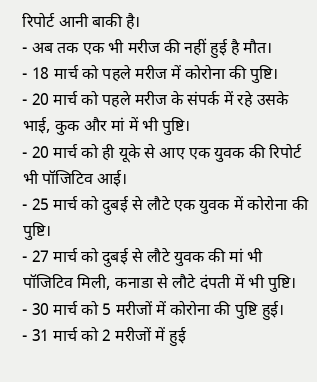रिपोर्ट आनी बाकी है।
- अब तक एक भी मरीज की नहीं हुई है मौत।
- 18 मार्च को पहले मरीज में कोरोना की पुष्टि।
- 20 मार्च को पहले मरीज के संपर्क में रहे उसके भाई, कुक और मां में भी पुष्टि।
- 20 मार्च को ही यूके से आए एक युवक की रिपोर्ट भी पॉजिटिव आई।
- 25 मार्च को दुबई से लौटे एक युवक में कोरोना की पुष्टि।
- 27 मार्च को दुबई से लौटे युवक की मां भी पॉजिटिव मिली, कनाडा से लौटे दंपती में भी पुष्टि।
- 30 मार्च को 5 मरीजों में कोरोना की पुष्टि हुई।
- 31 मार्च को 2 मरीजों में हुई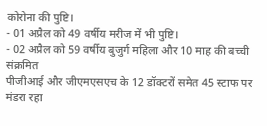कोरोना की पुष्टि।
- 01 अप्रैल को 49 वर्षीय मरीज में भी पुष्टि।
- 02 अप्रैल को 59 वर्षीय बुजुर्ग महिला और 10 माह की बच्ची संक्रमित
पीजीआई और जीएमएसएच के 12 डॉक्टरों समेत 45 स्टाफ पर मंडरा रहा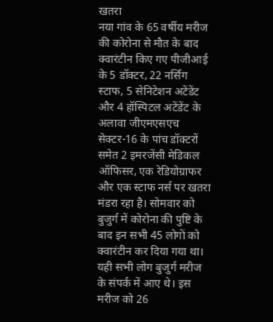खतरा
नया गांव के 65 वर्षीय मरीज की कोरोना से मौत के बाद क्वारंटीन किए गए पीजीआई के 5 डॉक्टर, 22 नर्सिंग स्टाफ, 5 सेनिटेशन अटेंडेंट और 4 हॉस्पिटल अटेंडेंट के अलावा जीएमएसएच सेक्टर-16 के पांच डॉक्टरों समेत 2 इमरजेंसी मेडिकल ऑफिसर, एक रेडियोग्राफर और एक स्टाफ नर्स पर खतरा मंडरा रहा है। सोमवार को बुजुर्ग में कोरोना की पुष्टि के बाद इन सभी 45 लोगों को क्वारंटीन कर दिया गया था।
यही सभी लोग बुजुर्ग मरीज के संपर्क में आए थे। इस मरीज को 26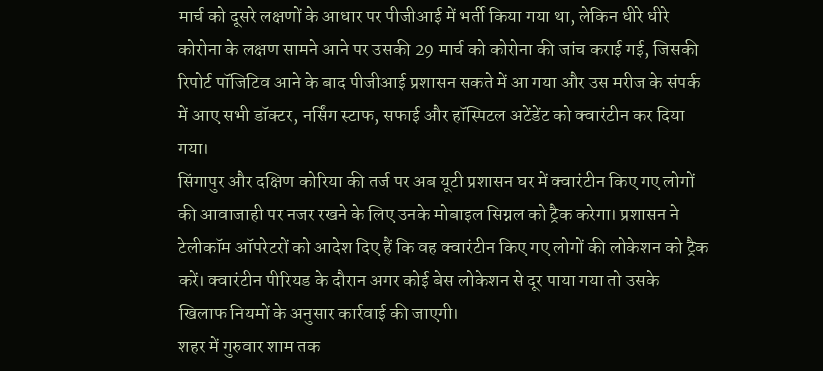मार्च को दूसरे लक्षणों के आधार पर पीजीआई में भर्ती किया गया था, लेकिन धीरे धीरे कोरोना के लक्षण सामने आने पर उसकी 29 मार्च को कोरोना की जांच कराई गई, जिसकी रिपोर्ट पॉजिटिव आने के बाद पीजीआई प्रशासन सकते में आ गया और उस मरीज के संपर्क में आए सभी डॉक्टर, नर्सिंग स्टाफ, सफाई और हॉस्पिटल अटेंडेंट को क्वारंटीन कर दिया गया।
सिंगापुर और दक्षिण कोरिया की तर्ज पर अब यूटी प्रशासन घर में क्वारंटीन किए गए लोगों की आवाजाही पर नजर रखने के लिए उनके मोबाइल सिग्नल को ट्रैक करेगा। प्रशासन ने टेलीकॉम ऑपरेटरों को आदेश दिए हैं कि वह क्वारंटीन किए गए लोगों की लोकेशन को ट्रैक करें। क्वारंटीन पीरियड के दौरान अगर कोई बेस लोकेशन से दूर पाया गया तो उसके खिलाफ नियमों के अनुसार कार्रवाई की जाएगी।
शहर में गुरुवार शाम तक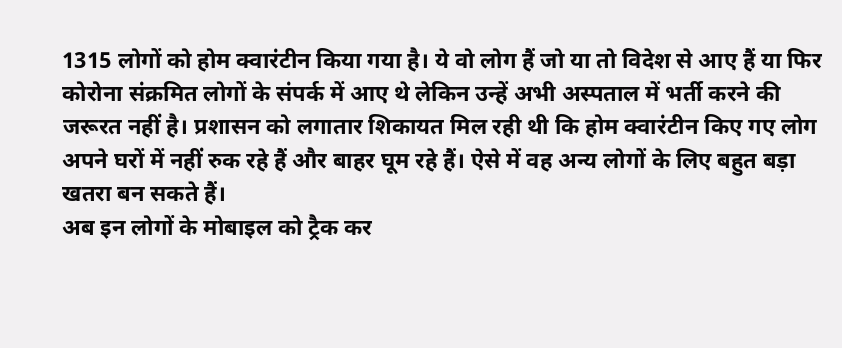1315 लोगों को होम क्वारंटीन किया गया है। ये वो लोग हैं जो या तो विदेश से आए हैं या फिर कोरोना संक्रमित लोगों के संपर्क में आए थे लेकिन उन्हें अभी अस्पताल में भर्ती करने की जरूरत नहीं है। प्रशासन को लगातार शिकायत मिल रही थी कि होम क्वारंटीन किए गए लोग अपने घरों में नहीं रुक रहे हैं और बाहर घूम रहे हैं। ऐसे में वह अन्य लोगों के लिए बहुत बड़ा खतरा बन सकते हैं।
अब इन लोगों के मोबाइल को ट्रैक कर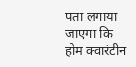पता लगाया जाएगा कि होम क्वारंटीन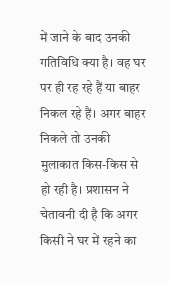में जाने के बाद उनकी गतिविधि क्या है। वह घर पर ही रह रहे हैं या बाहर निकल रहे हैं। अगर बाहर निकले तो उनकी मुलाकात किस-किस से हो रही है। प्रशासन ने चेतावनी दी है कि अगर किसी ने घर में रहने का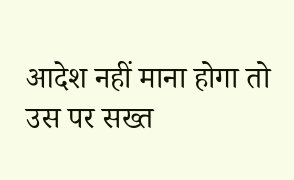आदेश नहीं माना होगा तो उस पर सख्त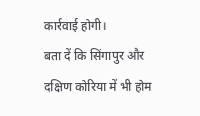कार्रवाई होगी।
बता दें कि सिंगापुर और दक्षिण कोरिया में भी होम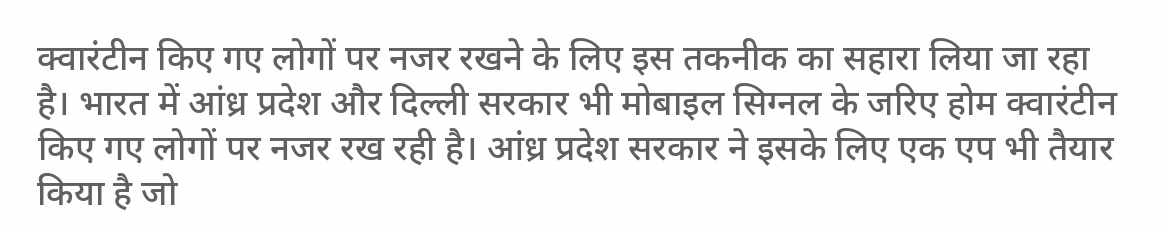क्वारंटीन किए गए लोगों पर नजर रखने के लिए इस तकनीक का सहारा लिया जा रहा है। भारत में आंध्र प्रदेश और दिल्ली सरकार भी मोबाइल सिग्नल के जरिए होम क्वारंटीन किए गए लोगों पर नजर रख रही है। आंध्र प्रदेश सरकार ने इसके लिए एक एप भी तैयार किया है जो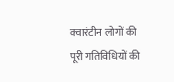क्वारंटीन लोगों की पूरी गतिविधियों की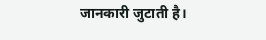जानकारी जुटाती है।